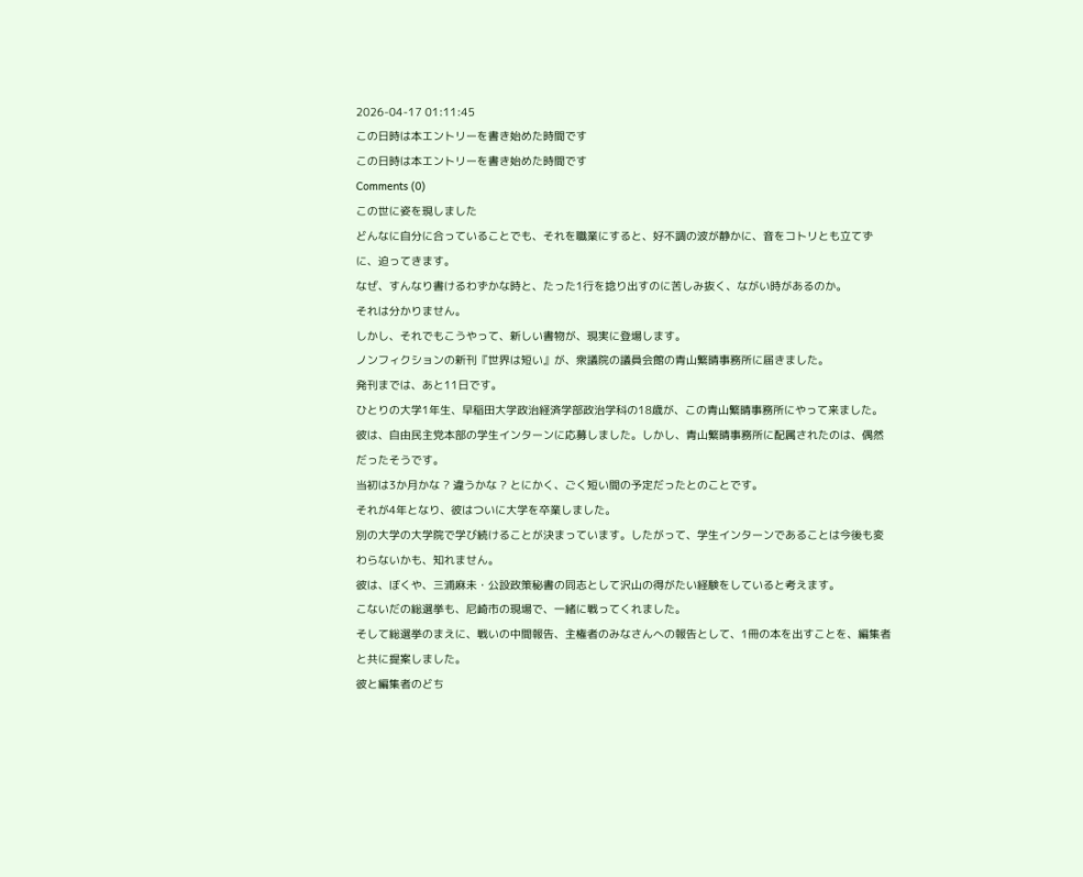2026-04-17 01:11:45
この日時は本エントリーを書き始めた時間です
この日時は本エントリーを書き始めた時間です
Comments (0)
この世に姿を現しました
どんなに自分に合っていることでも、それを職業にすると、好不調の波が静かに、音をコトリとも立てずに、迫ってきます。
なぜ、すんなり書けるわずかな時と、たった1行を捻り出すのに苦しみ抜く、ながい時があるのか。
それは分かりません。
しかし、それでもこうやって、新しい書物が、現実に登場します。
ノンフィクションの新刊『世界は短い』が、衆議院の議員会館の青山繁晴事務所に届きました。
発刊までは、あと11日です。
ひとりの大学1年生、早稲田大学政治経済学部政治学科の18歳が、この青山繁晴事務所にやって来ました。
彼は、自由民主党本部の学生インターンに応募しました。しかし、青山繁晴事務所に配属されたのは、偶然だったそうです。
当初は3か月かな ? 違うかな ? とにかく、ごく短い間の予定だったとのことです。
それが4年となり、彼はついに大学を卒業しました。
別の大学の大学院で学び続けることが決まっています。したがって、学生インターンであることは今後も変わらないかも、知れません。
彼は、ぼくや、三浦麻未・公設政策秘書の同志として沢山の得がたい経験をしていると考えます。
こないだの総選挙も、尼崎市の現場で、一緒に戦ってくれました。
そして総選挙のまえに、戦いの中間報告、主権者のみなさんへの報告として、1冊の本を出すことを、編集者と共に提案しました。
彼と編集者のどち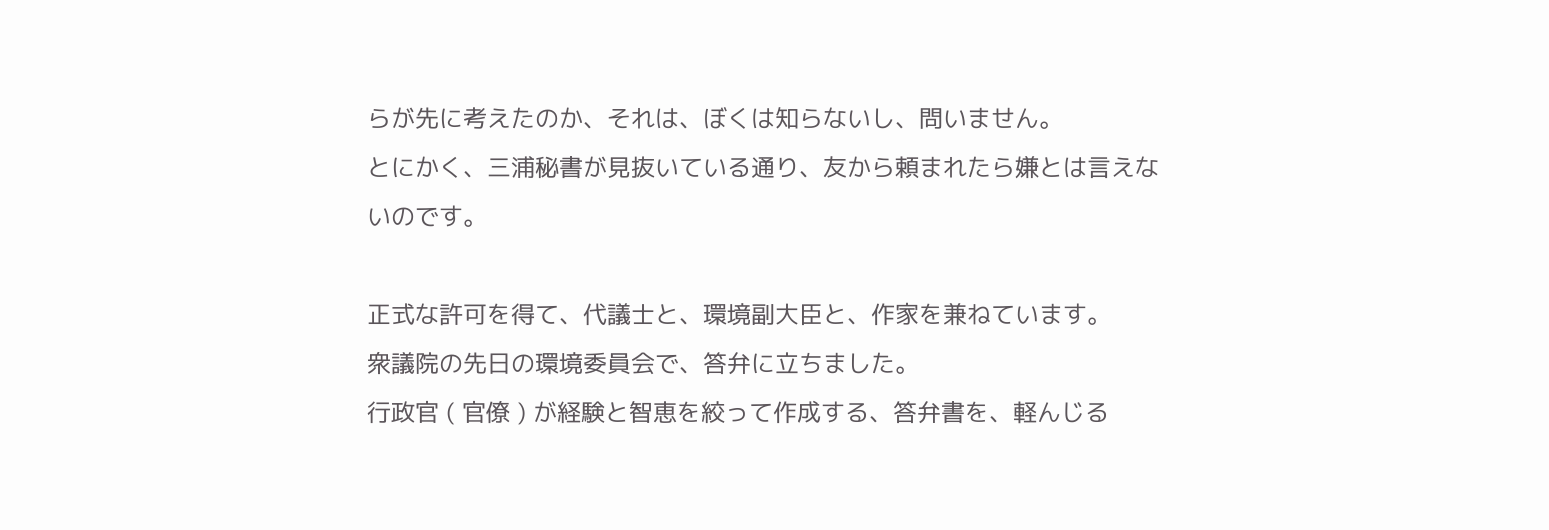らが先に考えたのか、それは、ぼくは知らないし、問いません。
とにかく、三浦秘書が見抜いている通り、友から頼まれたら嫌とは言えないのです。

正式な許可を得て、代議士と、環境副大臣と、作家を兼ねています。
衆議院の先日の環境委員会で、答弁に立ちました。
行政官 ( 官僚 ) が経験と智恵を絞って作成する、答弁書を、軽んじる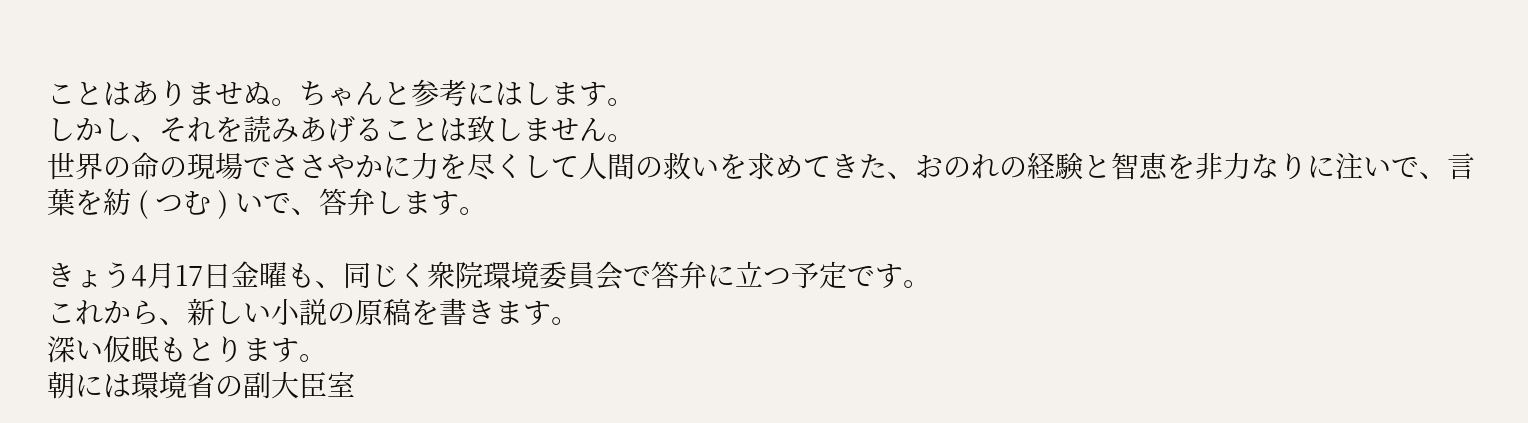ことはありませぬ。ちゃんと参考にはします。
しかし、それを読みあげることは致しません。
世界の命の現場でささやかに力を尽くして人間の救いを求めてきた、おのれの経験と智恵を非力なりに注いで、言葉を紡 ( つむ ) いで、答弁します。

きょう4月17日金曜も、同じく衆院環境委員会で答弁に立つ予定です。
これから、新しい小説の原稿を書きます。
深い仮眠もとります。
朝には環境省の副大臣室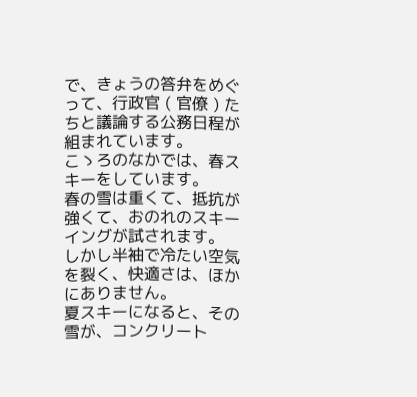で、きょうの答弁をめぐって、行政官 ( 官僚 ) たちと議論する公務日程が組まれています。
こゝろのなかでは、春スキーをしています。
春の雪は重くて、抵抗が強くて、おのれのスキーイングが試されます。
しかし半袖で冷たい空気を裂く、快適さは、ほかにありません。
夏スキーになると、その雪が、コンクリート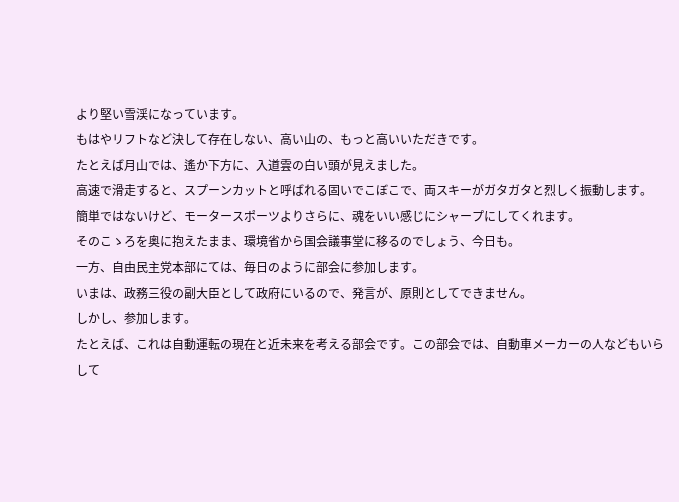より堅い雪渓になっています。
もはやリフトなど決して存在しない、高い山の、もっと高いいただきです。
たとえば月山では、遙か下方に、入道雲の白い頭が見えました。
高速で滑走すると、スプーンカットと呼ばれる固いでこぼこで、両スキーがガタガタと烈しく振動します。
簡単ではないけど、モータースポーツよりさらに、魂をいい感じにシャープにしてくれます。
そのこゝろを奥に抱えたまま、環境省から国会議事堂に移るのでしょう、今日も。
一方、自由民主党本部にては、毎日のように部会に参加します。
いまは、政務三役の副大臣として政府にいるので、発言が、原則としてできません。
しかし、参加します。
たとえば、これは自動運転の現在と近未来を考える部会です。この部会では、自動車メーカーの人などもいらして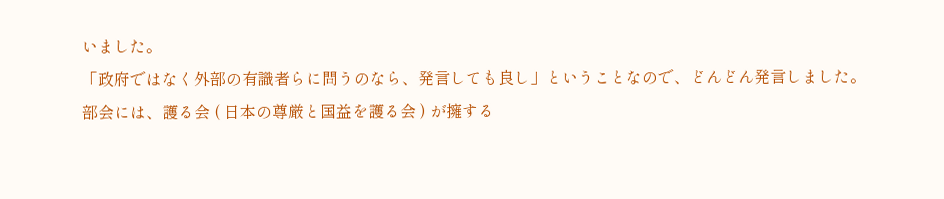いました。
「政府ではなく外部の有識者らに問うのなら、発言しても良し」ということなので、どんどん発言しました。
部会には、護る会 ( 日本の尊厳と国益を護る会 ) が擁する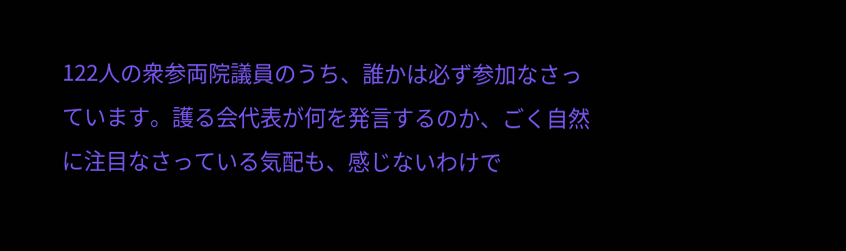122人の衆参両院議員のうち、誰かは必ず参加なさっています。護る会代表が何を発言するのか、ごく自然に注目なさっている気配も、感じないわけで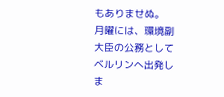もありませぬ。
月曜には、環境副大臣の公務としてベルリンへ出発しま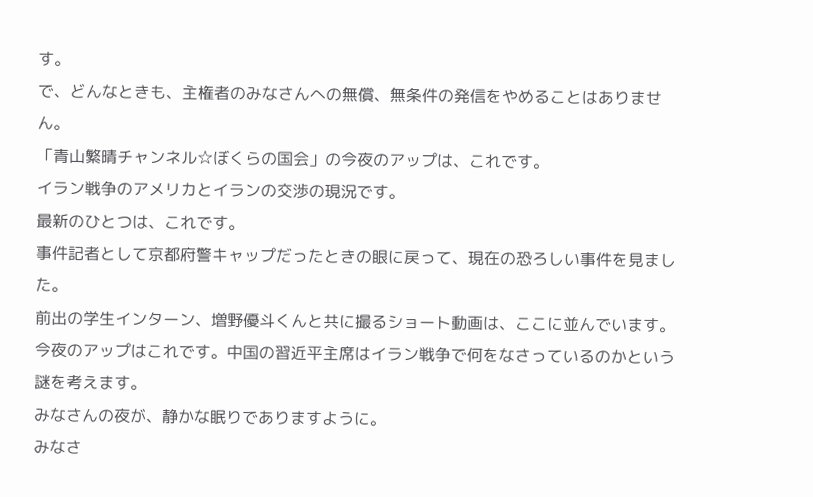す。
で、どんなときも、主権者のみなさんへの無償、無条件の発信をやめることはありません。
「青山繁晴チャンネル☆ぼくらの国会」の今夜のアップは、これです。
イラン戦争のアメリカとイランの交渉の現況です。
最新のひとつは、これです。
事件記者として京都府警キャップだったときの眼に戻って、現在の恐ろしい事件を見ました。
前出の学生インターン、増野優斗くんと共に撮るショート動画は、ここに並んでいます。
今夜のアップはこれです。中国の習近平主席はイラン戦争で何をなさっているのかという謎を考えます。
みなさんの夜が、静かな眠りでありますように。
みなさ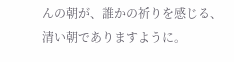んの朝が、誰かの祈りを感じる、清い朝でありますように。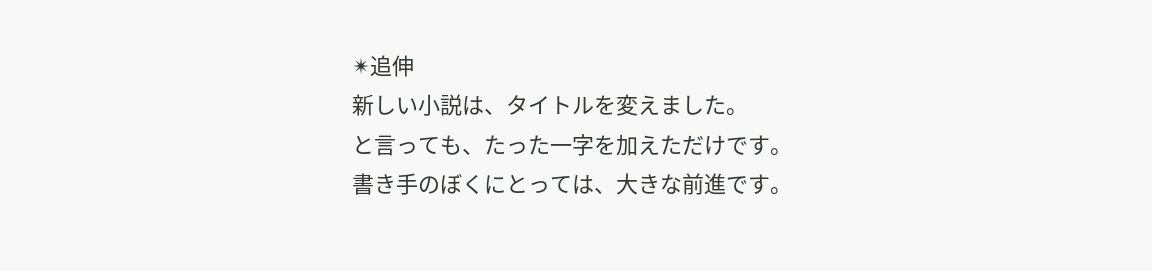✴追伸
新しい小説は、タイトルを変えました。
と言っても、たった一字を加えただけです。
書き手のぼくにとっては、大きな前進です。